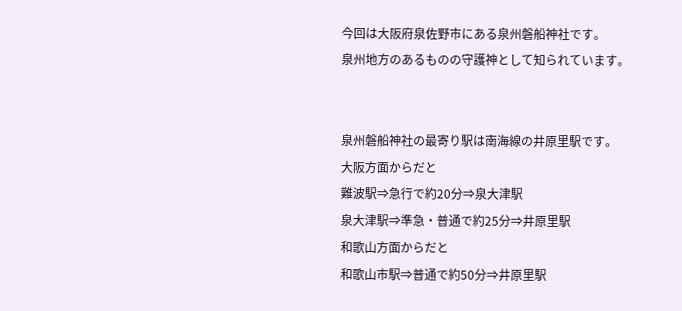今回は大阪府泉佐野市にある泉州磐船神社です。
泉州地方のあるものの守護神として知られています。


泉州磐船神社の最寄り駅は南海線の井原里駅です。
大阪方面からだと
難波駅⇒急行で約20分⇒泉大津駅
泉大津駅⇒準急・普通で約25分⇒井原里駅
和歌山方面からだと
和歌山市駅⇒普通で約50分⇒井原里駅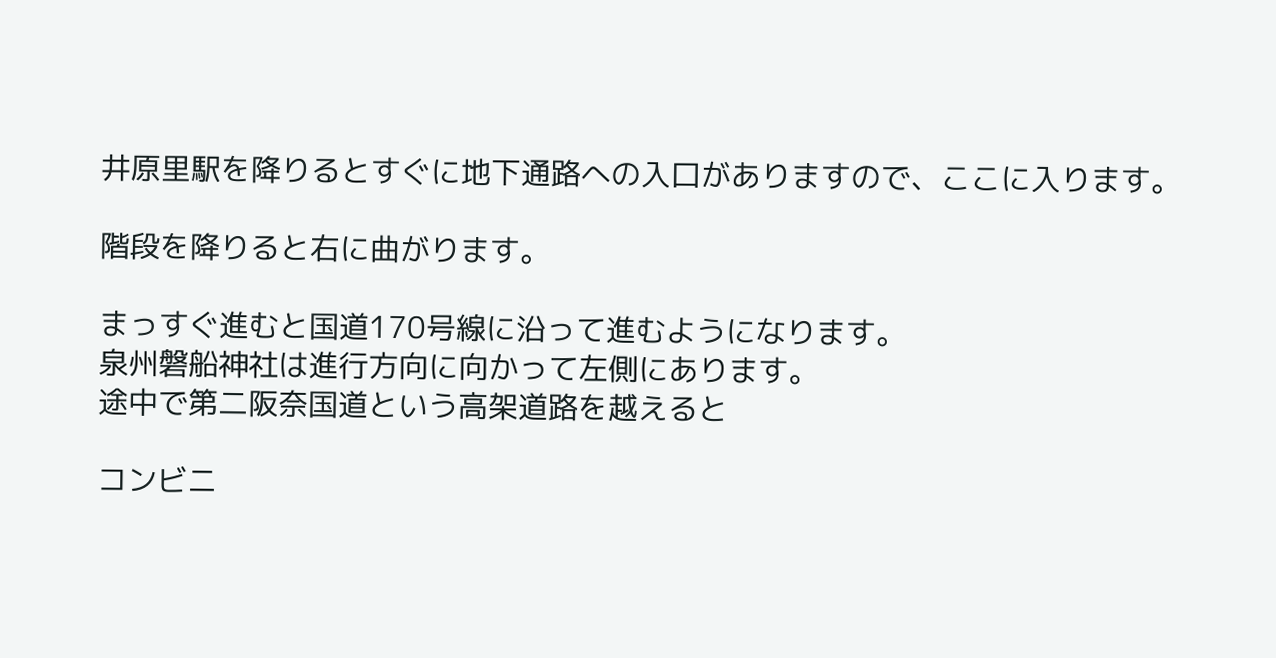井原里駅を降りるとすぐに地下通路への入口がありますので、ここに入ります。

階段を降りると右に曲がります。

まっすぐ進むと国道170号線に沿って進むようになります。
泉州磐船神社は進行方向に向かって左側にあります。
途中で第二阪奈国道という高架道路を越えると

コンビニ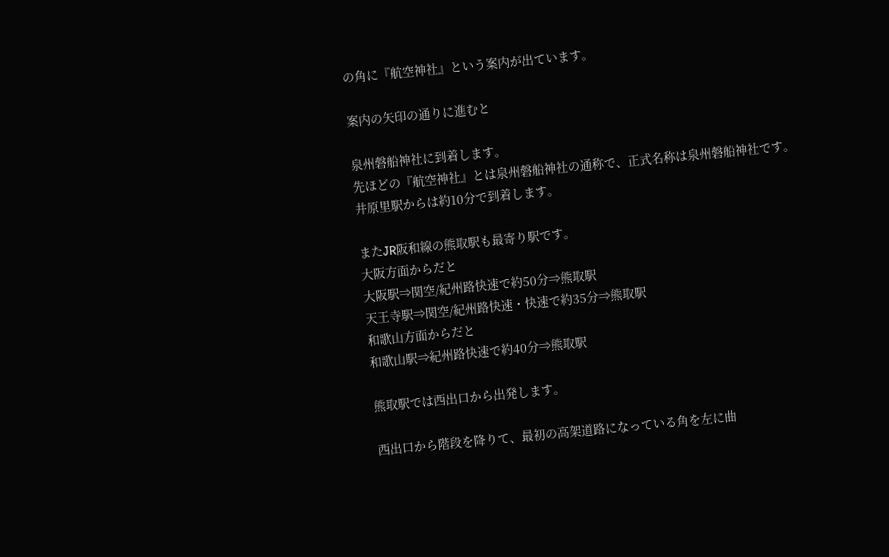の角に『航空神社』という案内が出ています。

案内の矢印の通りに進むと

泉州磐船神社に到着します。
先ほどの『航空神社』とは泉州磐船神社の通称で、正式名称は泉州磐船神社です。
井原里駅からは約10分で到着します。

またJR阪和線の熊取駅も最寄り駅です。
大阪方面からだと
大阪駅⇒関空/紀州路快速で約50分⇒熊取駅
天王寺駅⇒関空/紀州路快速・快速で約35分⇒熊取駅
和歌山方面からだと
和歌山駅⇒紀州路快速で約40分⇒熊取駅

熊取駅では西出口から出発します。

西出口から階段を降りて、最初の高架道路になっている角を左に曲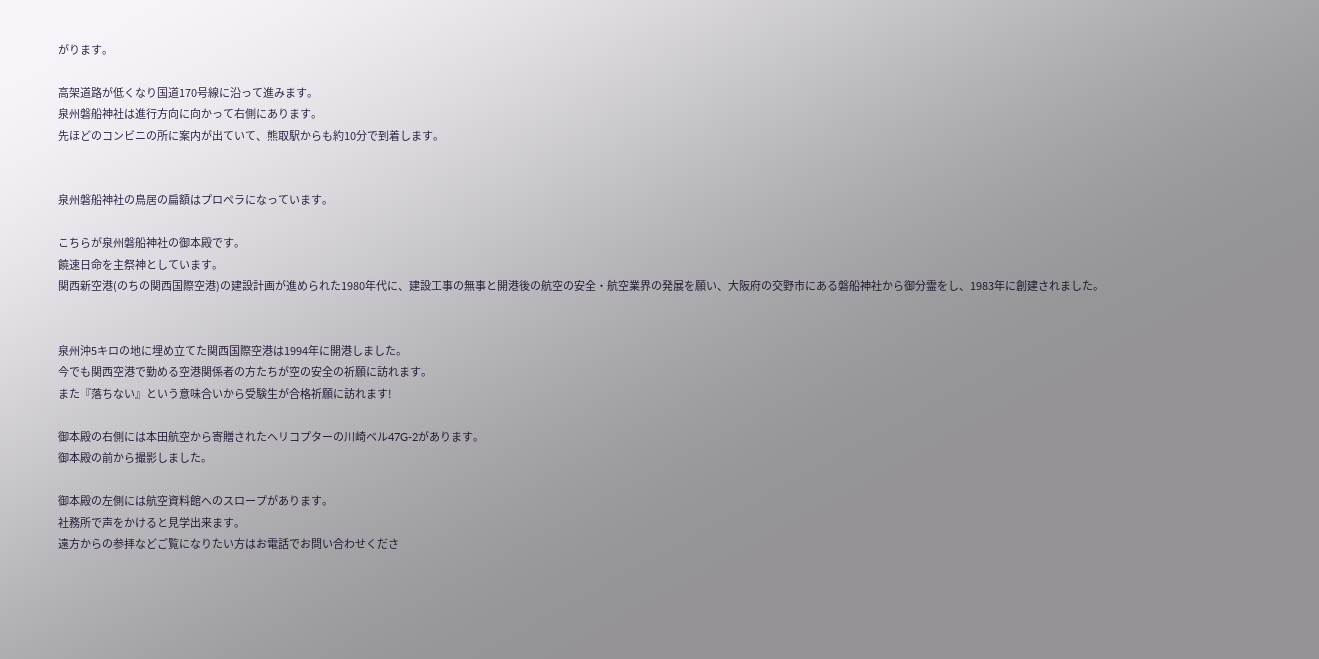がります。

高架道路が低くなり国道170号線に沿って進みます。
泉州磐船神社は進行方向に向かって右側にあります。
先ほどのコンビニの所に案内が出ていて、熊取駅からも約10分で到着します。


泉州磐船神社の鳥居の扁額はプロペラになっています。

こちらが泉州磐船神社の御本殿です。
饒速日命を主祭神としています。
関西新空港(のちの関西国際空港)の建設計画が進められた1980年代に、建設工事の無事と開港後の航空の安全・航空業界の発展を願い、大阪府の交野市にある磐船神社から御分霊をし、1983年に創建されました。


泉州沖5キロの地に埋め立てた関西国際空港は1994年に開港しました。
今でも関西空港で勤める空港関係者の方たちが空の安全の祈願に訪れます。
また『落ちない』という意味合いから受験生が合格祈願に訪れます!

御本殿の右側には本田航空から寄贈されたヘリコプターの川崎ベル47G-2があります。
御本殿の前から撮影しました。

御本殿の左側には航空資料館へのスロープがあります。
社務所で声をかけると見学出来ます。
遠方からの参拝などご覧になりたい方はお電話でお問い合わせくださ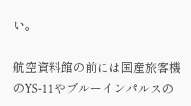い。

航空資料館の前には国産旅客機のYS-11やブルーインパルスの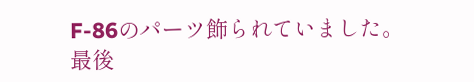F-86のパーツ飾られていました。
最後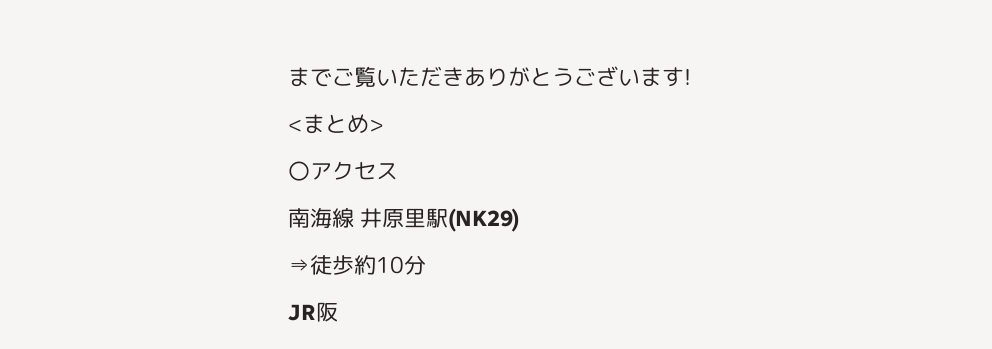までご覧いただきありがとうございます!
<まとめ>
〇アクセス
南海線 井原里駅(NK29)
⇒徒歩約10分
JR阪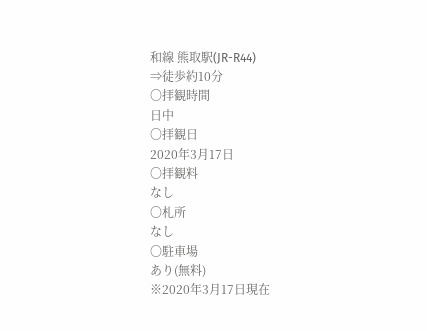和線 熊取駅(JR-R44)
⇒徒歩約10分
〇拝観時間
日中
〇拝観日
2020年3月17日
〇拝観料
なし
〇札所
なし
〇駐車場
あり(無料)
※2020年3月17日現在